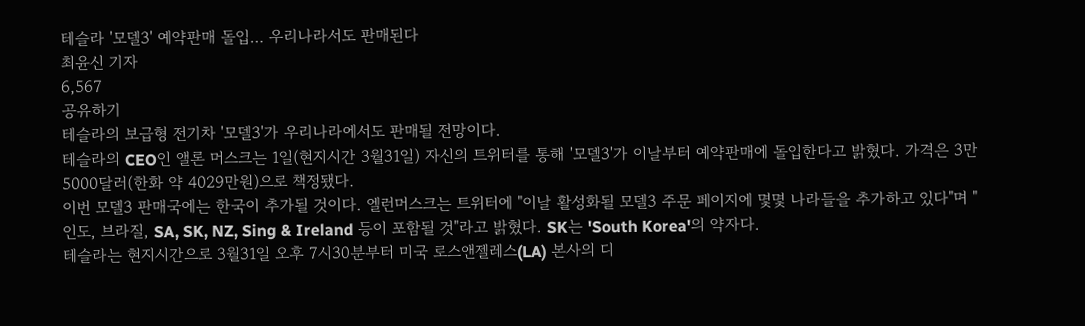테슬라 '모델3' 예약판매 돌입… 우리나라서도 판매된다
최윤신 기자
6,567
공유하기
테슬라의 보급형 전기차 '모델3'가 우리나라에서도 판매될 전망이다.
테슬라의 CEO인 앨론 머스크는 1일(현지시간 3월31일) 자신의 트위터를 통해 '모델3'가 이날부터 예약판매에 돌입한다고 밝혔다. 가격은 3만5000달러(한화 약 4029만원)으로 책정됐다.
이번 모델3 판매국에는 한국이 추가될 것이다. 엘런머스크는 트위터에 "이날 활성화될 모델3 주문 페이지에 몇몇 나라들을 추가하고 있다"며 "인도, 브라질, SA, SK, NZ, Sing & Ireland 등이 포함될 것"라고 밝혔다. SK는 'South Korea'의 약자다.
테슬라는 현지시간으로 3월31일 오후 7시30분부터 미국 로스앤젤레스(LA) 본사의 디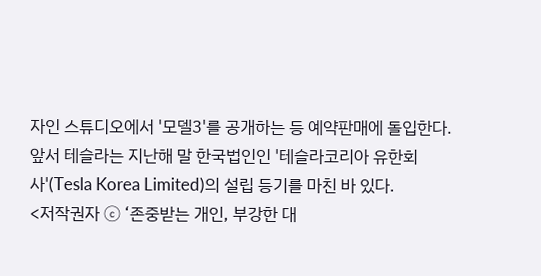자인 스튜디오에서 '모델3'를 공개하는 등 예약판매에 돌입한다.
앞서 테슬라는 지난해 말 한국법인인 '테슬라코리아 유한회사'(Tesla Korea Limited)의 설립 등기를 마친 바 있다.
<저작권자 ⓒ ‘존중받는 개인, 부강한 대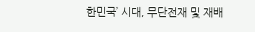한민국’ 시대, 무단전재 및 재배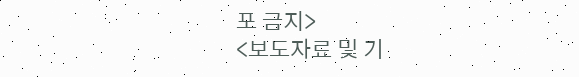포 금지>
<보도자료 및 기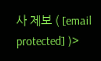사 제보 ( [email protected] )>